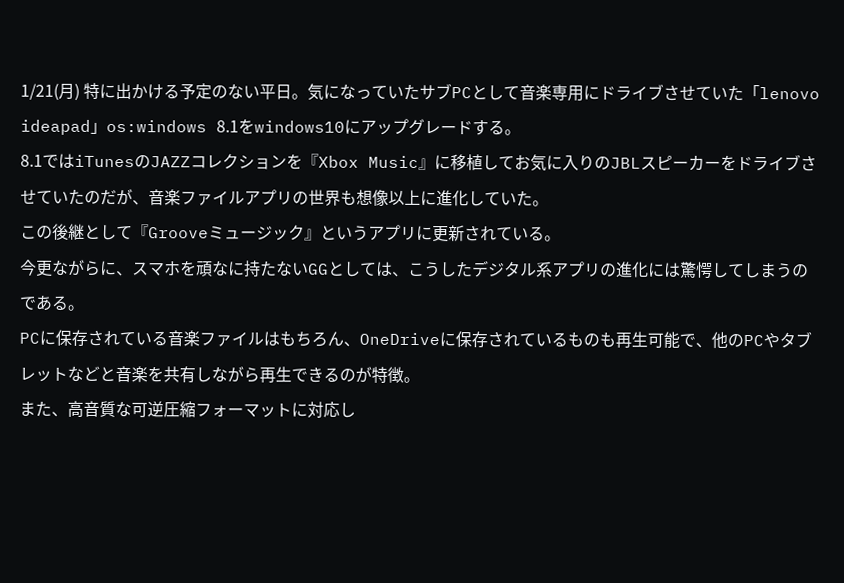1/21(月) 特に出かける予定のない平日。気になっていたサブPCとして音楽専用にドライブさせていた「lenovo ideapad」os:windows 8.1をwindows10にアップグレードする。
8.1ではiTunesのJAZZコレクションを『Xbox Music』に移植してお気に入りのJBLスピーカーをドライブさせていたのだが、音楽ファイルアプリの世界も想像以上に進化していた。
この後継として『Grooveミュージック』というアプリに更新されている。
今更ながらに、スマホを頑なに持たないGGとしては、こうしたデジタル系アプリの進化には驚愕してしまうのである。
PCに保存されている音楽ファイルはもちろん、OneDriveに保存されているものも再生可能で、他のPCやタブレットなどと音楽を共有しながら再生できるのが特徴。
また、高音質な可逆圧縮フォーマットに対応し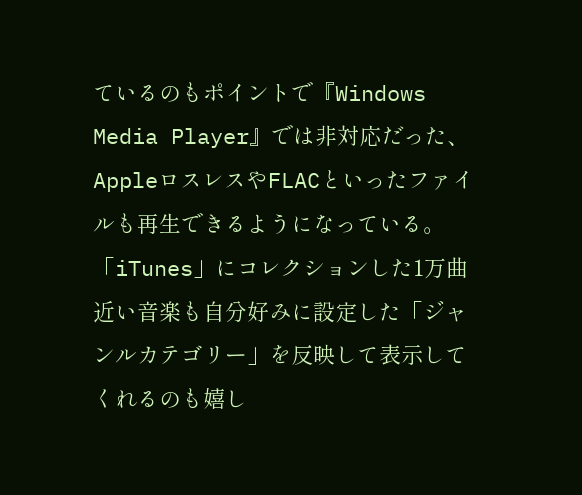ているのもポイントで『Windows Media Player』では非対応だった、AppleロスレスやFLACといったファイルも再生できるようになっている。
「iTunes」にコレクションした1万曲近い音楽も自分好みに設定した「ジャンルカテゴリー」を反映して表示してくれるのも嬉し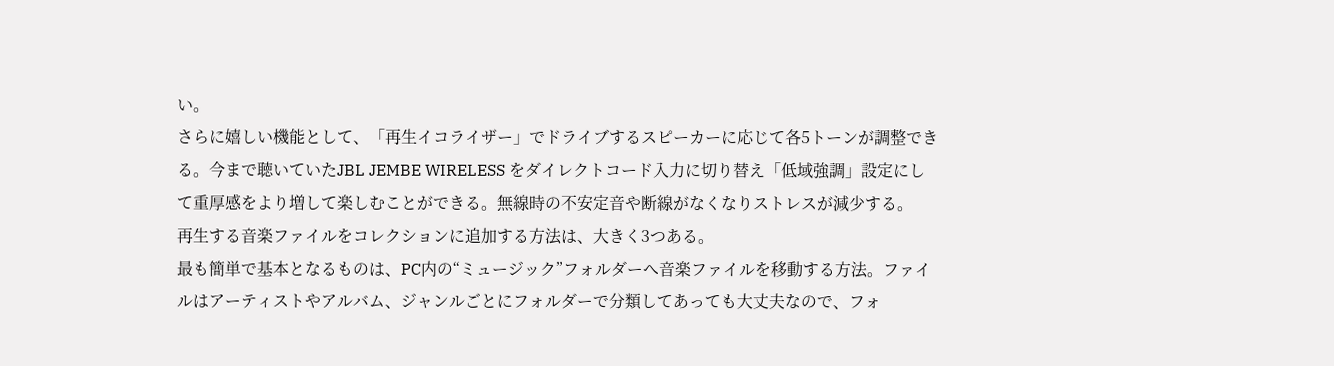い。
さらに嬉しい機能として、「再生イコライザー」でドライブするスピーカーに応じて各5トーンが調整できる。今まで聴いていたJBL JEMBE WIRELESS をダイレクトコード入力に切り替え「低域強調」設定にして重厚感をより増して楽しむことができる。無線時の不安定音や断線がなくなりストレスが減少する。
再生する音楽ファイルをコレクションに追加する方法は、大きく3つある。
最も簡単で基本となるものは、PC内の“ミュージック”フォルダーへ音楽ファイルを移動する方法。ファイルはアーティストやアルバム、ジャンルごとにフォルダーで分類してあっても大丈夫なので、フォ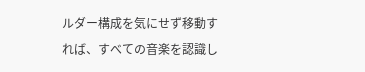ルダー構成を気にせず移動すれば、すべての音楽を認識し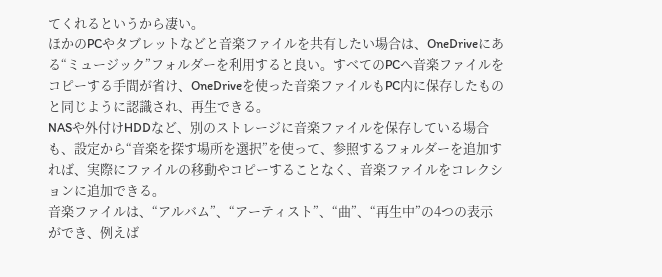てくれるというから凄い。
ほかのPCやタブレットなどと音楽ファイルを共有したい場合は、OneDriveにある“ミュージック”フォルダーを利用すると良い。すべてのPCへ音楽ファイルをコピーする手間が省け、OneDriveを使った音楽ファイルもPC内に保存したものと同じように認識され、再生できる。
NASや外付けHDDなど、別のストレージに音楽ファイルを保存している場合も、設定から“音楽を探す場所を選択”を使って、参照するフォルダーを追加すれば、実際にファイルの移動やコピーすることなく、音楽ファイルをコレクションに追加できる。
音楽ファイルは、“アルバム”、“アーティスト”、“曲”、“再生中”の4つの表示ができ、例えば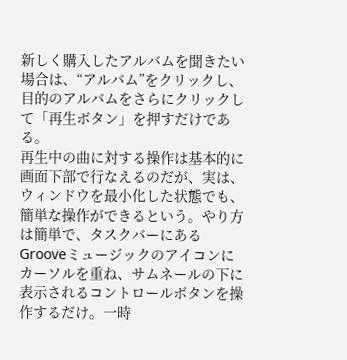新しく購入したアルバムを聞きたい場合は、“アルバム”をクリックし、目的のアルバムをさらにクリックして「再生ボタン」を押すだけである。
再生中の曲に対する操作は基本的に画面下部で行なえるのだが、実は、ウィンドウを最小化した状態でも、簡単な操作ができるという。やり方は簡単で、タスクバーにあるGrooveミュージックのアイコンにカーソルを重ね、サムネールの下に表示されるコントロールボタンを操作するだけ。一時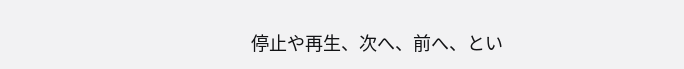停止や再生、次へ、前へ、とい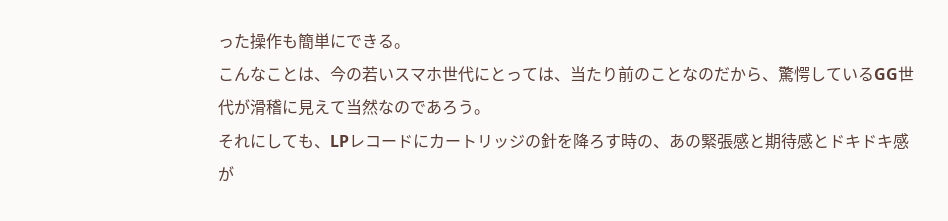った操作も簡単にできる。
こんなことは、今の若いスマホ世代にとっては、当たり前のことなのだから、驚愕しているGG世代が滑稽に見えて当然なのであろう。
それにしても、LPレコードにカートリッジの針を降ろす時の、あの緊張感と期待感とドキドキ感が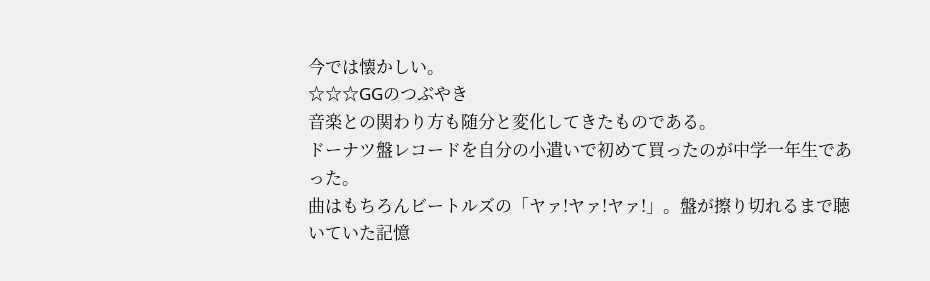今では懐かしい。
☆☆☆GGのつぶやき
音楽との関わり方も随分と変化してきたものである。
ドーナツ盤レコードを自分の小遣いで初めて買ったのが中学一年生であった。
曲はもちろんビートルズの「ヤァ!ヤァ!ヤァ!」。盤が擦り切れるまで聴いていた記憶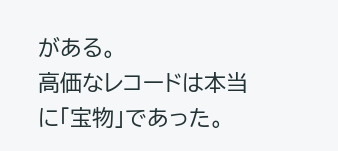がある。
高価なレコードは本当に「宝物」であった。